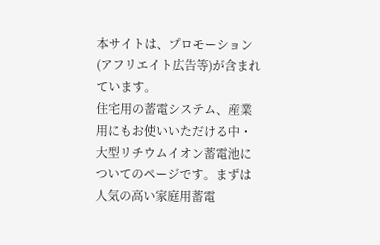本サイトは、プロモーション(アフリエイト広告等)が含まれています。
住宅用の蓄電システム、産業用にもお使いいただける中・大型リチウムイオン蓄電池についてのページです。まずは人気の高い家庭用蓄電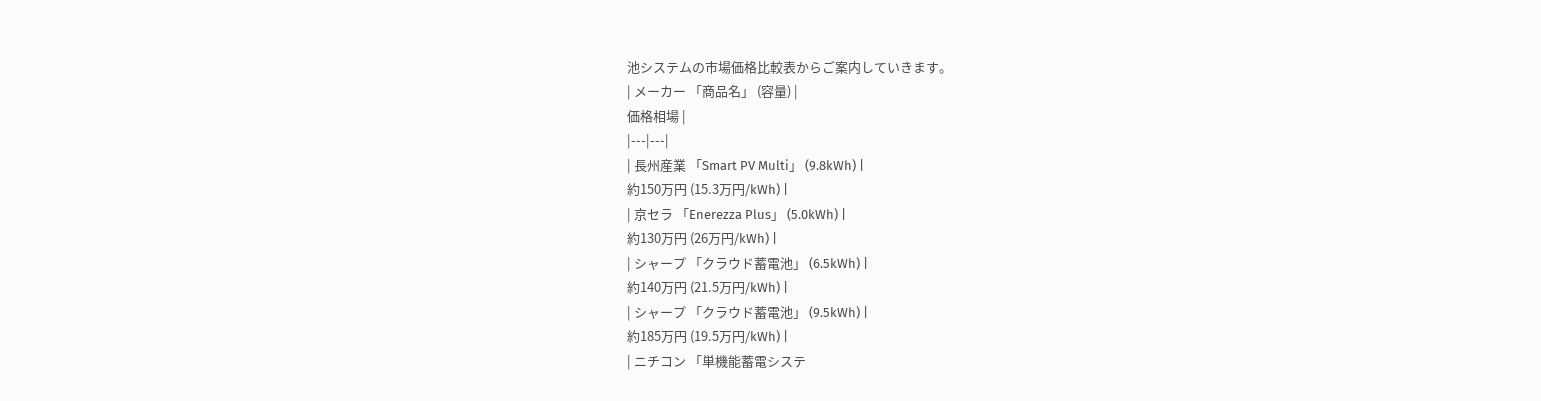池システムの市場価格比較表からご案内していきます。
| メーカー 「商品名」 (容量) |
価格相場 |
|---|---|
| 長州産業 「Smart PV Multi」 (9.8kWh) |
約150万円 (15.3万円/kWh) |
| 京セラ 「Enerezza Plus」 (5.0kWh) |
約130万円 (26万円/kWh) |
| シャープ 「クラウド蓄電池」 (6.5kWh) |
約140万円 (21.5万円/kWh) |
| シャープ 「クラウド蓄電池」 (9.5kWh) |
約185万円 (19.5万円/kWh) |
| ニチコン 「単機能蓄電システ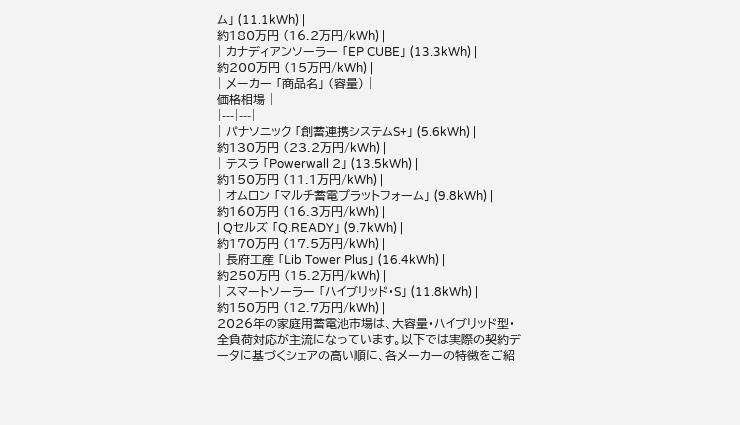ム」 (11.1kWh) |
約180万円 (16.2万円/kWh) |
| カナディアンソーラー 「EP CUBE」 (13.3kWh) |
約200万円 (15万円/kWh) |
| メーカー 「商品名」 (容量) |
価格相場 |
|---|---|
| パナソニック 「創蓄連携システムS+」 (5.6kWh) |
約130万円 (23.2万円/kWh) |
| テスラ 「Powerwall 2」 (13.5kWh) |
約150万円 (11.1万円/kWh) |
| オムロン 「マルチ蓄電プラットフォーム」 (9.8kWh) |
約160万円 (16.3万円/kWh) |
| Qセルズ 「Q.READY」 (9.7kWh) |
約170万円 (17.5万円/kWh) |
| 長府工産 「Lib Tower Plus」 (16.4kWh) |
約250万円 (15.2万円/kWh) |
| スマートソーラー 「ハイブリッド・S」 (11.8kWh) |
約150万円 (12.7万円/kWh) |
2026年の家庭用蓄電池市場は、大容量・ハイブリッド型・全負荷対応が主流になっています。以下では実際の契約データに基づくシェアの高い順に、各メーカーの特徴をご紹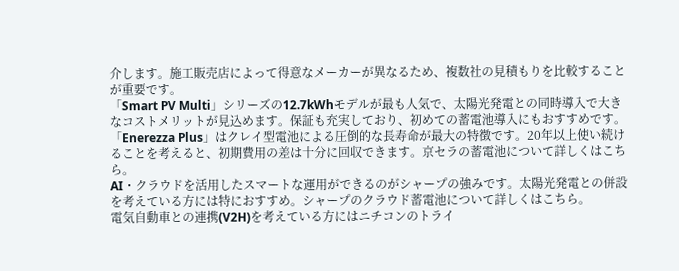介します。施工販売店によって得意なメーカーが異なるため、複数社の見積もりを比較することが重要です。
「Smart PV Multi」シリーズの12.7kWhモデルが最も人気で、太陽光発電との同時導入で大きなコストメリットが見込めます。保証も充実しており、初めての蓄電池導入にもおすすめです。
「Enerezza Plus」はクレイ型電池による圧倒的な長寿命が最大の特徴です。20年以上使い続けることを考えると、初期費用の差は十分に回収できます。京セラの蓄電池について詳しくはこちら。
AI・クラウドを活用したスマートな運用ができるのがシャープの強みです。太陽光発電との併設を考えている方には特におすすめ。シャープのクラウド蓄電池について詳しくはこちら。
電気自動車との連携(V2H)を考えている方にはニチコンのトライ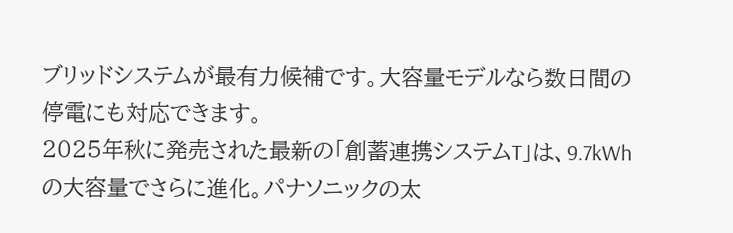ブリッドシステムが最有力候補です。大容量モデルなら数日間の停電にも対応できます。
2025年秋に発売された最新の「創蓄連携システムT」は、9.7kWhの大容量でさらに進化。パナソニックの太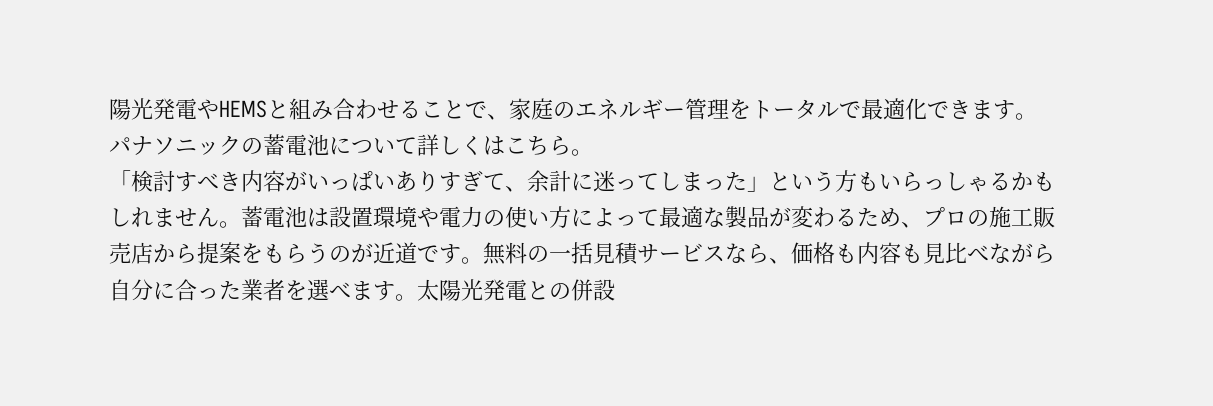陽光発電やHEMSと組み合わせることで、家庭のエネルギー管理をトータルで最適化できます。パナソニックの蓄電池について詳しくはこちら。
「検討すべき内容がいっぱいありすぎて、余計に迷ってしまった」という方もいらっしゃるかもしれません。蓄電池は設置環境や電力の使い方によって最適な製品が変わるため、プロの施工販売店から提案をもらうのが近道です。無料の一括見積サービスなら、価格も内容も見比べながら自分に合った業者を選べます。太陽光発電との併設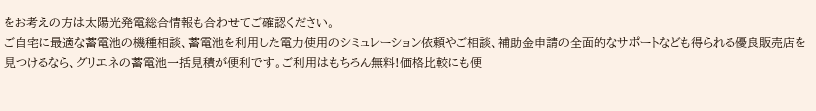をお考えの方は太陽光発電総合情報も合わせてご確認ください。
ご自宅に最適な蓄電池の機種相談、蓄電池を利用した電力使用のシミュレーション依頼やご相談、補助金申請の全面的なサポートなども得られる優良販売店を見つけるなら、グリエネの蓄電池一括見積が便利です。ご利用はもちろん無料!価格比較にも便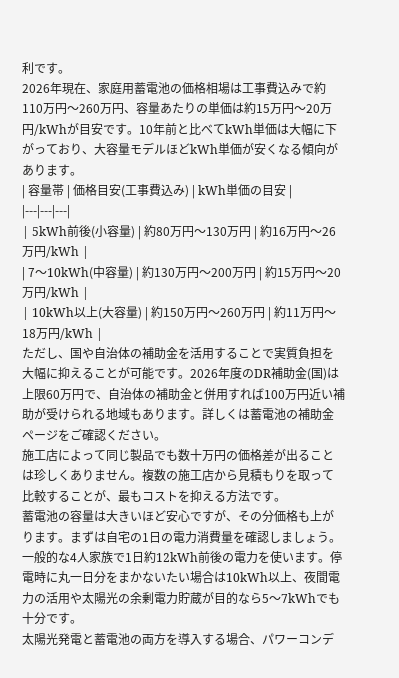利です。
2026年現在、家庭用蓄電池の価格相場は工事費込みで約110万円〜260万円、容量あたりの単価は約15万円〜20万円/kWhが目安です。10年前と比べてkWh単価は大幅に下がっており、大容量モデルほどkWh単価が安くなる傾向があります。
| 容量帯 | 価格目安(工事費込み) | kWh単価の目安 |
|---|---|---|
| 5kWh前後(小容量) | 約80万円〜130万円 | 約16万円〜26万円/kWh |
| 7〜10kWh(中容量) | 約130万円〜200万円 | 約15万円〜20万円/kWh |
| 10kWh以上(大容量) | 約150万円〜260万円 | 約11万円〜18万円/kWh |
ただし、国や自治体の補助金を活用することで実質負担を大幅に抑えることが可能です。2026年度のDR補助金(国)は上限60万円で、自治体の補助金と併用すれば100万円近い補助が受けられる地域もあります。詳しくは蓄電池の補助金ページをご確認ください。
施工店によって同じ製品でも数十万円の価格差が出ることは珍しくありません。複数の施工店から見積もりを取って比較することが、最もコストを抑える方法です。
蓄電池の容量は大きいほど安心ですが、その分価格も上がります。まずは自宅の1日の電力消費量を確認しましょう。一般的な4人家族で1日約12kWh前後の電力を使います。停電時に丸一日分をまかないたい場合は10kWh以上、夜間電力の活用や太陽光の余剰電力貯蔵が目的なら5〜7kWhでも十分です。
太陽光発電と蓄電池の両方を導入する場合、パワーコンデ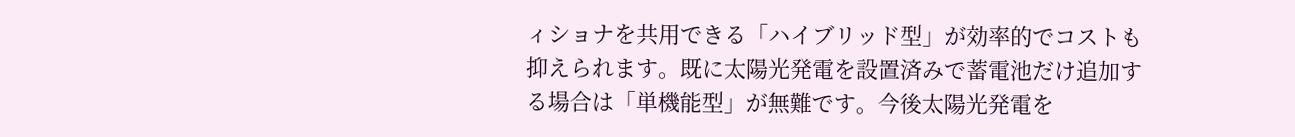ィショナを共用できる「ハイブリッド型」が効率的でコストも抑えられます。既に太陽光発電を設置済みで蓄電池だけ追加する場合は「単機能型」が無難です。今後太陽光発電を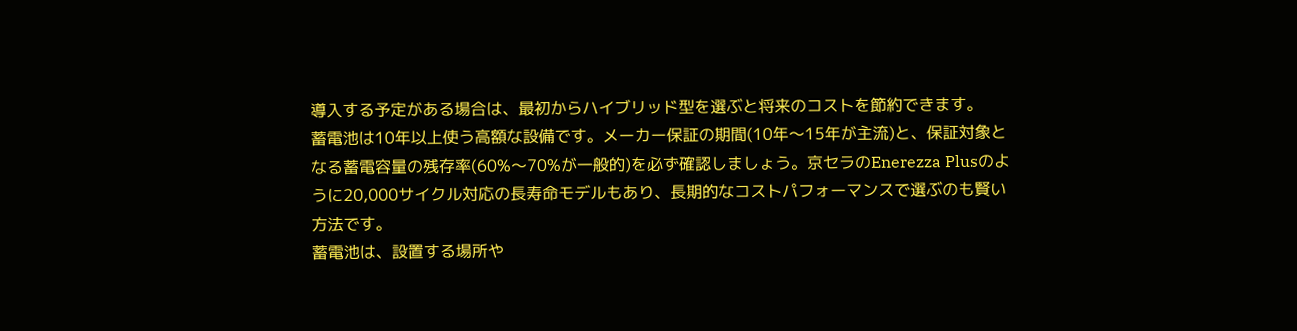導入する予定がある場合は、最初からハイブリッド型を選ぶと将来のコストを節約できます。
蓄電池は10年以上使う高額な設備です。メーカー保証の期間(10年〜15年が主流)と、保証対象となる蓄電容量の残存率(60%〜70%が一般的)を必ず確認しましょう。京セラのEnerezza Plusのように20,000サイクル対応の長寿命モデルもあり、長期的なコストパフォーマンスで選ぶのも賢い方法です。
蓄電池は、設置する場所や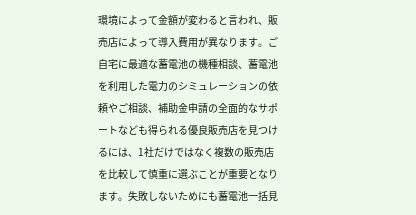環境によって金額が変わると言われ、販売店によって導入費用が異なります。ご自宅に最適な蓄電池の機種相談、蓄電池を利用した電力のシミュレーションの依頼やご相談、補助金申請の全面的なサポートなども得られる優良販売店を見つけるには、1社だけではなく複数の販売店を比較して慎重に選ぶことが重要となります。失敗しないためにも蓄電池一括見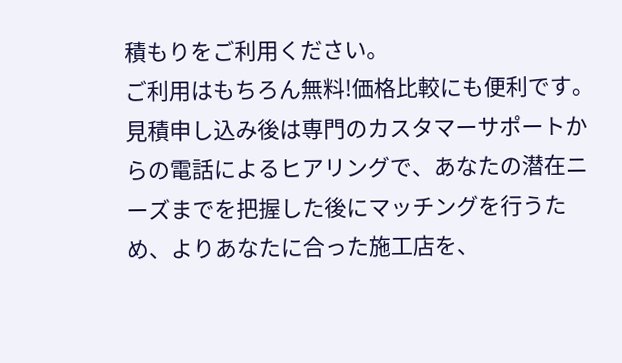積もりをご利用ください。
ご利用はもちろん無料!価格比較にも便利です。
見積申し込み後は専門のカスタマーサポートからの電話によるヒアリングで、あなたの潜在ニーズまでを把握した後にマッチングを行うため、よりあなたに合った施工店を、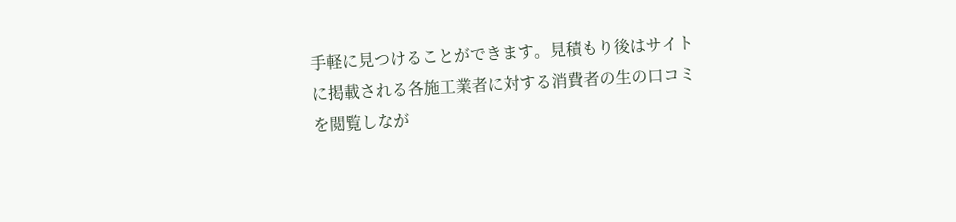手軽に見つけることができます。見積もり後はサイトに掲載される各施工業者に対する消費者の生の口コミを閲覧しなが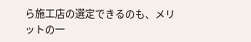ら施工店の選定できるのも、メリットの一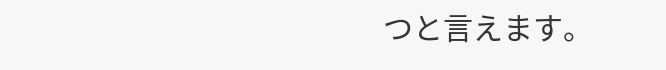つと言えます。